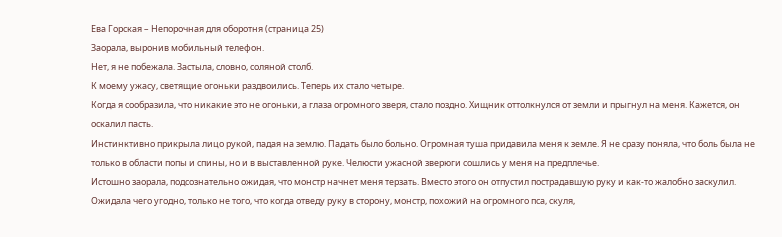Ева Горская – Непорочная для оборотня (страница 25)
Заорала, выронив мобильный телефон.
Нет, я не побежала. Застыла, словно, соляной столб.
К моему ужасу, светящие огоньки раздвоились. Теперь их стало четыре.
Когда я сообразила, что никакие это не огоньки, а глаза огромного зверя, стало поздно. Хищник оттолкнулся от земли и прыгнул на меня. Кажется, он оскалил пасть.
Инстинктивно прикрыла лицо рукой, падая на землю. Падать было больно. Огромная туша придавила меня к земле. Я не сразу поняла, что боль была не только в области попы и спины, но и в выставленной руке. Челюсти ужасной зверюги сошлись у меня на предплечье.
Истошно заорала, подсознательно ожидая, что монстр начнет меня терзать. Вместо этого он отпустил пострадавшую руку и как-то жалобно заскулил.
Ожидала чего угодно, только не того, что когда отведу руку в сторону, монстр, похожий на огромного пса, скуля,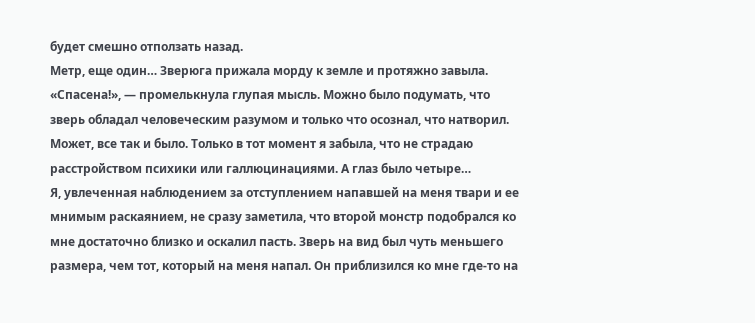будет смешно отползать назад.
Метр, еще один… Зверюга прижала морду к земле и протяжно завыла.
«Спасена!», — промелькнула глупая мысль. Можно было подумать, что зверь обладал человеческим разумом и только что осознал, что натворил. Может, все так и было. Только в тот момент я забыла, что не страдаю расстройством психики или галлюцинациями. А глаз было четыре…
Я, увлеченная наблюдением за отступлением напавшей на меня твари и ее мнимым раскаянием, не сразу заметила, что второй монстр подобрался ко мне достаточно близко и оскалил пасть. Зверь на вид был чуть меньшего размера, чем тот, который на меня напал. Он приблизился ко мне где-то на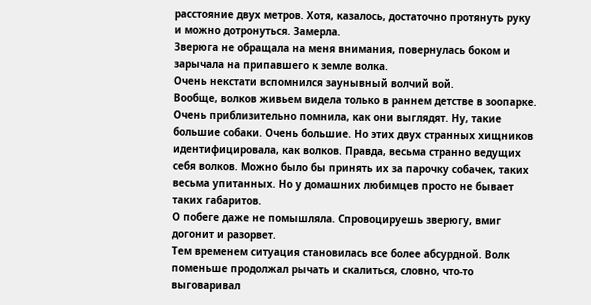расстояние двух метров. Хотя, казалось, достаточно протянуть руку и можно дотронуться. Замерла.
Зверюга не обращала на меня внимания, повернулась боком и зарычала на припавшего к земле волка.
Очень некстати вспомнился заунывный волчий вой.
Вообще, волков живьем видела только в раннем детстве в зоопарке. Очень приблизительно помнила, как они выглядят. Ну, такие большие собаки. Очень большие. Но этих двух странных хищников идентифицировала, как волков. Правда, весьма странно ведущих себя волков. Можно было бы принять их за парочку собачек, таких весьма упитанных. Но у домашних любимцев просто не бывает таких габаритов.
О побеге даже не помышляла. Спровоцируешь зверюгу, вмиг догонит и разорвет.
Тем временем ситуация становилась все более абсурдной. Волк поменьше продолжал рычать и скалиться, словно, что-то выговаривал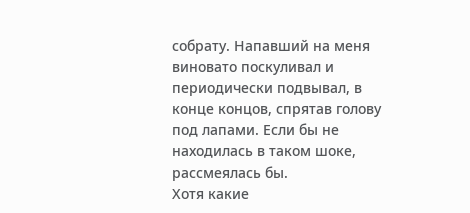собрату. Напавший на меня виновато поскуливал и периодически подвывал, в конце концов, спрятав голову под лапами. Если бы не находилась в таком шоке, рассмеялась бы.
Хотя какие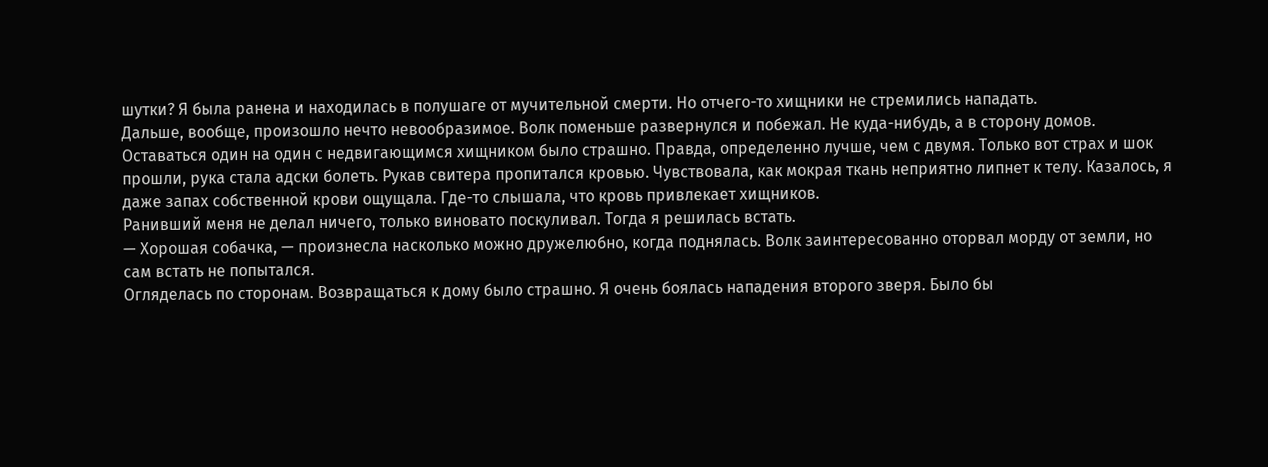шутки? Я была ранена и находилась в полушаге от мучительной смерти. Но отчего-то хищники не стремились нападать.
Дальше, вообще, произошло нечто невообразимое. Волк поменьше развернулся и побежал. Не куда-нибудь, а в сторону домов.
Оставаться один на один с недвигающимся хищником было страшно. Правда, определенно лучше, чем с двумя. Только вот страх и шок прошли, рука стала адски болеть. Рукав свитера пропитался кровью. Чувствовала, как мокрая ткань неприятно липнет к телу. Казалось, я даже запах собственной крови ощущала. Где-то слышала, что кровь привлекает хищников.
Ранивший меня не делал ничего, только виновато поскуливал. Тогда я решилась встать.
— Хорошая собачка, — произнесла насколько можно дружелюбно, когда поднялась. Волк заинтересованно оторвал морду от земли, но сам встать не попытался.
Огляделась по сторонам. Возвращаться к дому было страшно. Я очень боялась нападения второго зверя. Было бы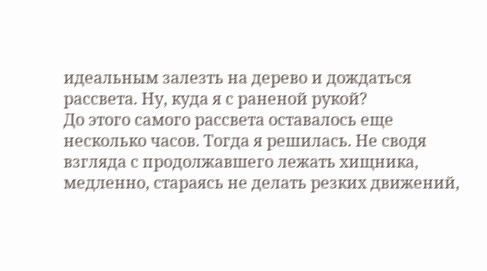идеальным залезть на дерево и дождаться рассвета. Ну, куда я с раненой рукой?
До этого самого рассвета оставалось еще несколько часов. Тогда я решилась. Не сводя взгляда с продолжавшего лежать хищника, медленно, стараясь не делать резких движений,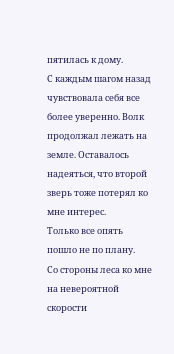пятилась к дому.
С каждым шагом назад чувствовала себя все более уверенно. Волк продолжал лежать на земле. Оставалось надеяться, что второй зверь тоже потерял ко мне интерес.
Только все опять пошло не по плану.
Со стороны леса ко мне на невероятной скорости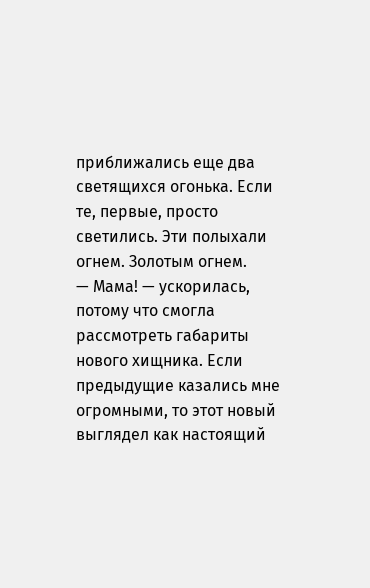приближались еще два светящихся огонька. Если те, первые, просто светились. Эти полыхали огнем. Золотым огнем.
— Мама! — ускорилась, потому что смогла рассмотреть габариты нового хищника. Если предыдущие казались мне огромными, то этот новый выглядел как настоящий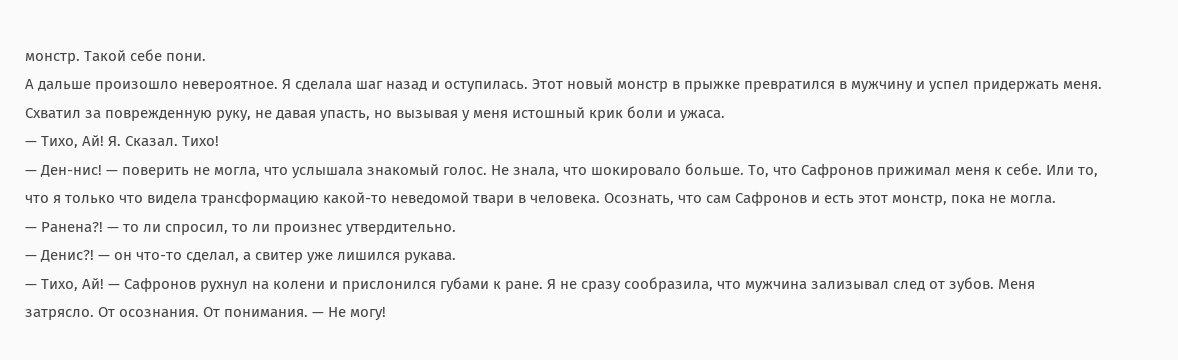монстр. Такой себе пони.
А дальше произошло невероятное. Я сделала шаг назад и оступилась. Этот новый монстр в прыжке превратился в мужчину и успел придержать меня. Схватил за поврежденную руку, не давая упасть, но вызывая у меня истошный крик боли и ужаса.
— Тихо, Ай! Я. Сказал. Тихо!
— Ден-нис! — поверить не могла, что услышала знакомый голос. Не знала, что шокировало больше. То, что Сафронов прижимал меня к себе. Или то, что я только что видела трансформацию какой-то неведомой твари в человека. Осознать, что сам Сафронов и есть этот монстр, пока не могла.
— Ранена?! — то ли спросил, то ли произнес утвердительно.
— Денис?! — он что-то сделал, а свитер уже лишился рукава.
— Тихо, Ай! — Сафронов рухнул на колени и прислонился губами к ране. Я не сразу сообразила, что мужчина зализывал след от зубов. Меня затрясло. От осознания. От понимания. — Не могу!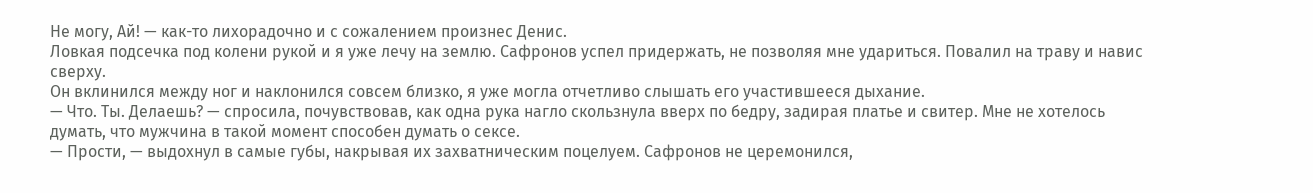Не могу, Ай! — как-то лихорадочно и с сожалением произнес Денис.
Ловкая подсечка под колени рукой и я уже лечу на землю. Сафронов успел придержать, не позволяя мне удариться. Повалил на траву и навис сверху.
Он вклинился между ног и наклонился совсем близко, я уже могла отчетливо слышать его участившееся дыхание.
— Что. Ты. Делаешь? — спросила, почувствовав, как одна рука нагло скользнула вверх по бедру, задирая платье и свитер. Мне не хотелось думать, что мужчина в такой момент способен думать о сексе.
— Прости, — выдохнул в самые губы, накрывая их захватническим поцелуем. Сафронов не церемонился,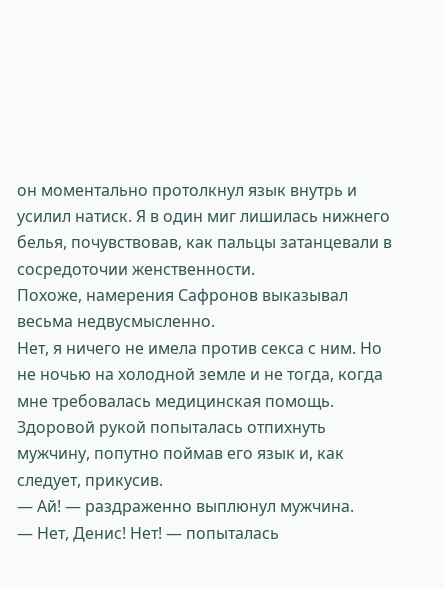он моментально протолкнул язык внутрь и усилил натиск. Я в один миг лишилась нижнего белья, почувствовав, как пальцы затанцевали в сосредоточии женственности.
Похоже, намерения Сафронов выказывал весьма недвусмысленно.
Нет, я ничего не имела против секса с ним. Но не ночью на холодной земле и не тогда, когда мне требовалась медицинская помощь.
Здоровой рукой попыталась отпихнуть мужчину, попутно поймав его язык и, как следует, прикусив.
— Ай! — раздраженно выплюнул мужчина.
— Нет, Денис! Нет! — попыталась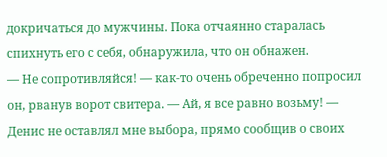докричаться до мужчины. Пока отчаянно старалась спихнуть его с себя, обнаружила, что он обнажен.
— Не сопротивляйся! — как-то очень обреченно попросил он, рванув ворот свитера. — Ай, я все равно возьму! — Денис не оставлял мне выбора, прямо сообщив о своих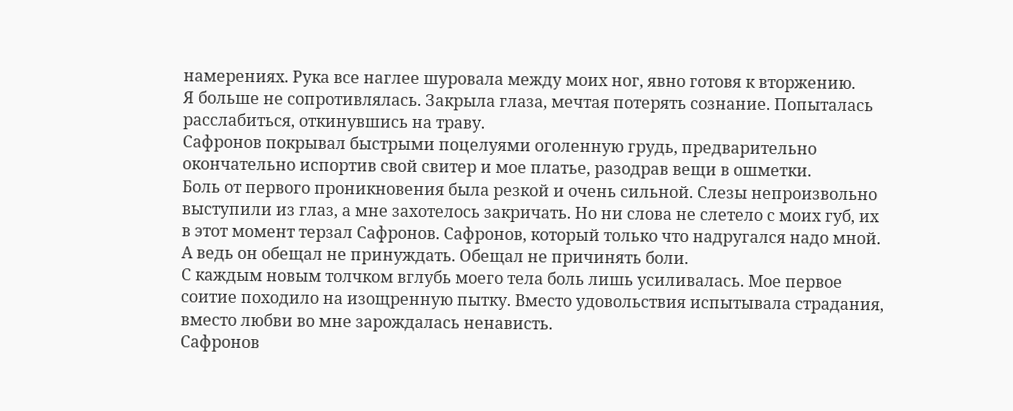намерениях. Рука все наглее шуровала между моих ног, явно готовя к вторжению.
Я больше не сопротивлялась. Закрыла глаза, мечтая потерять сознание. Попыталась расслабиться, откинувшись на траву.
Сафронов покрывал быстрыми поцелуями оголенную грудь, предварительно окончательно испортив свой свитер и мое платье, разодрав вещи в ошметки.
Боль от первого проникновения была резкой и очень сильной. Слезы непроизвольно выступили из глаз, а мне захотелось закричать. Но ни слова не слетело с моих губ, их в этот момент терзал Сафронов. Сафронов, который только что надругался надо мной. А ведь он обещал не принуждать. Обещал не причинять боли.
С каждым новым толчком вглубь моего тела боль лишь усиливалась. Мое первое соитие походило на изощренную пытку. Вместо удовольствия испытывала страдания, вместо любви во мне зарождалась ненависть.
Сафронов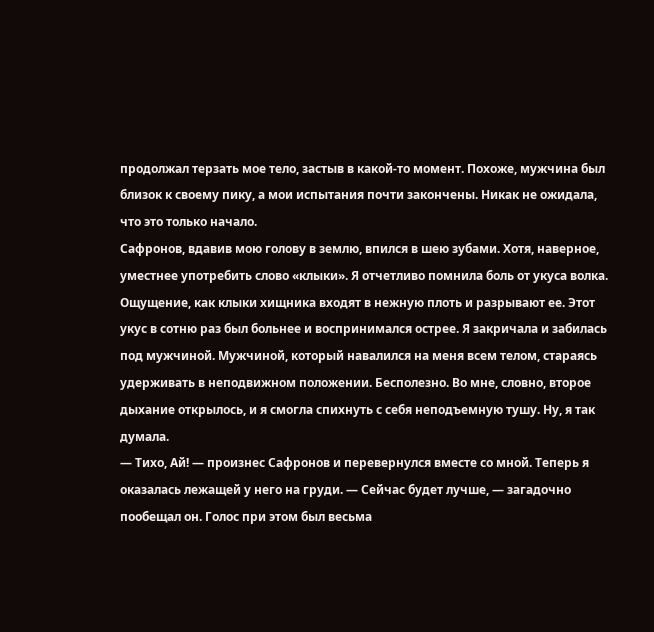продолжал терзать мое тело, застыв в какой-то момент. Похоже, мужчина был близок к своему пику, а мои испытания почти закончены. Никак не ожидала, что это только начало.
Сафронов, вдавив мою голову в землю, впился в шею зубами. Хотя, наверное, уместнее употребить слово «клыки». Я отчетливо помнила боль от укуса волка. Ощущение, как клыки хищника входят в нежную плоть и разрывают ее. Этот укус в сотню раз был больнее и воспринимался острее. Я закричала и забилась под мужчиной. Мужчиной, который навалился на меня всем телом, стараясь удерживать в неподвижном положении. Бесполезно. Во мне, словно, второе дыхание открылось, и я смогла спихнуть с себя неподъемную тушу. Ну, я так думала.
— Тихо, Ай! — произнес Сафронов и перевернулся вместе со мной. Теперь я оказалась лежащей у него на груди. — Сейчас будет лучше, — загадочно пообещал он. Голос при этом был весьма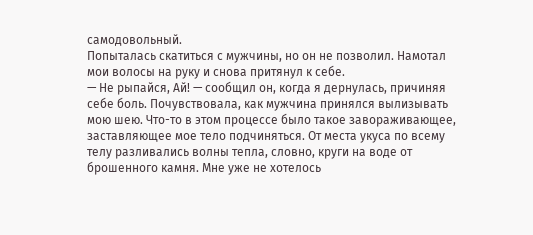самодовольный.
Попыталась скатиться с мужчины, но он не позволил. Намотал мои волосы на руку и снова притянул к себе.
— Не рыпайся, Ай! — сообщил он, когда я дернулась, причиняя себе боль. Почувствовала, как мужчина принялся вылизывать мою шею. Что-то в этом процессе было такое завораживающее, заставляющее мое тело подчиняться. От места укуса по всему телу разливались волны тепла, словно, круги на воде от брошенного камня. Мне уже не хотелось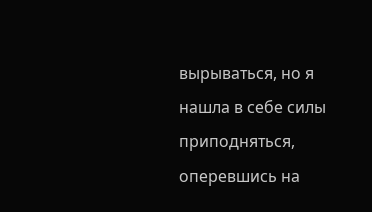вырываться, но я нашла в себе силы приподняться, оперевшись на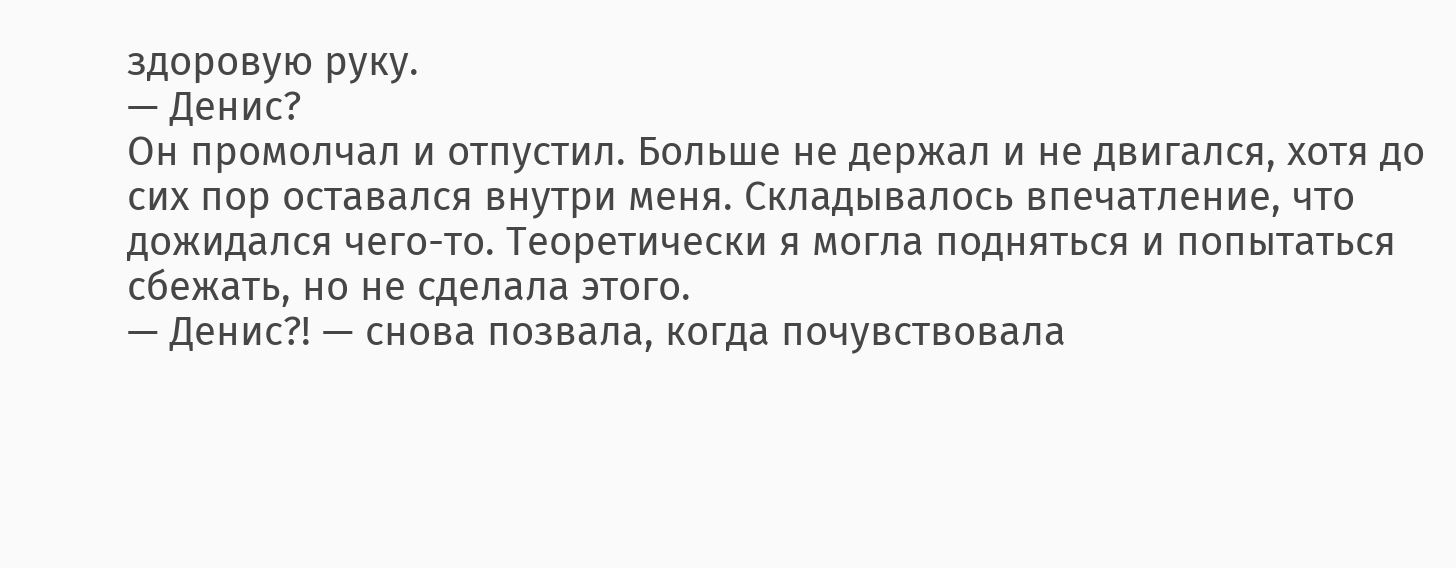здоровую руку.
— Денис?
Он промолчал и отпустил. Больше не держал и не двигался, хотя до сих пор оставался внутри меня. Складывалось впечатление, что дожидался чего-то. Теоретически я могла подняться и попытаться сбежать, но не сделала этого.
— Денис?! — снова позвала, когда почувствовала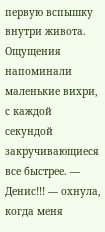первую вспышку внутри живота. Ощущения напоминали маленькие вихри, с каждой секундой закручивающиеся все быстрее. — Денис!!! — охнула, когда меня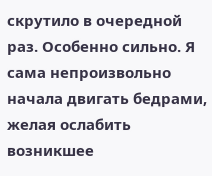скрутило в очередной раз. Особенно сильно. Я сама непроизвольно начала двигать бедрами, желая ослабить возникшее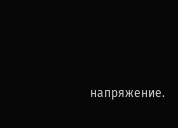напряжение.